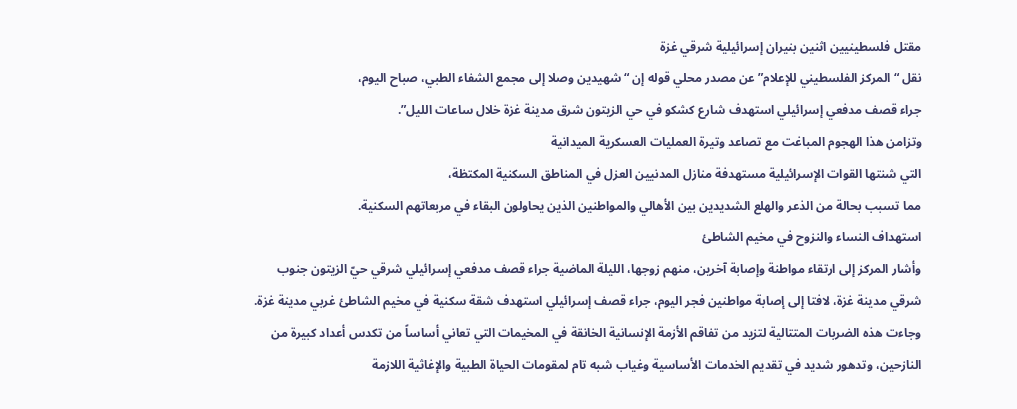مقتل فلسطينيين اثنين بنيران إسرائيلية شرقي غزة
نقل “المركز الفلسطيني للإعلام” عن مصدر محلي قوله إن “شهيدين وصلا إلى مجمع الشفاء الطبي، صباح اليوم،
جراء قصف مدفعي إسرائيلي استهدف شارع كشكو في حي الزيتون شرق مدينة غزة خلال ساعات الليل”.
وتزامن هذا الهجوم المباغت مع تصاعد وتيرة العمليات العسكرية الميدانية
التي شنتها القوات الإسرائيلية مستهدفة منازل المدنيين العزل في المناطق السكنية المكتظة،
مما تسبب بحالة من الذعر والهلع الشديدين بين الأهالي والمواطنين الذين يحاولون البقاء في مربعاتهم السكنية.
استهداف النساء والنزوح في مخيم الشاطئ
وأشار المركز إلى ارتقاء مواطنة وإصابة آخرين، منهم زوجها، الليلة الماضية جراء قصف مدفعي إسرائيلي شرقي حيّ الزيتون جنوب شرقي مدينة غزة، لافتا إلى إصابة مواطنين فجر اليوم، جراء قصف إسرائيلي استهدف شقة سكنية في مخيم الشاطئ غربي مدينة غزة.
وجاءت هذه الضربات المتتالية لتزيد من تفاقم الأزمة الإنسانية الخانقة في المخيمات التي تعاني أساساً من تكدس أعداد كبيرة من النازحين، وتدهور شديد في تقديم الخدمات الأساسية وغياب شبه تام لمقومات الحياة الطبية والإغاثية اللازمة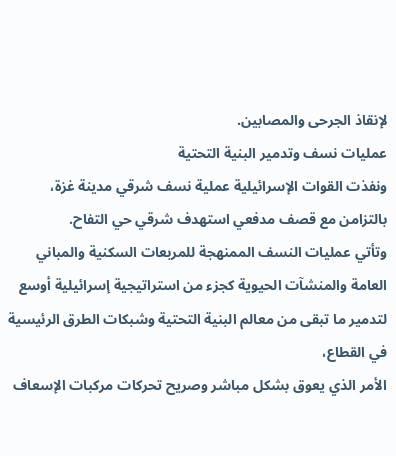لإنقاذ الجرحى والمصابين.
عمليات نسف وتدمير البنية التحتية
ونفذت القوات الإسرائيلية عملية نسف شرقي مدينة غزة، بالتزامن مع قصف مدفعي استهدف شرقي حي التفاح.
وتأتي عمليات النسف الممنهجة للمربعات السكنية والمباني العامة والمنشآت الحيوية كجزء من استراتيجية إسرائيلية أوسع لتدمير ما تبقى من معالم البنية التحتية وشبكات الطرق الرئيسية في القطاع،
الأمر الذي يعوق بشكل مباشر وصريح تحركات مركبات الإسعاف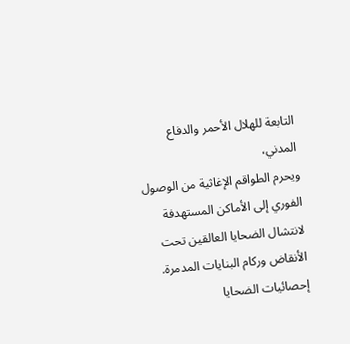التابعة للهلال الأحمر والدفاع المدني،
ويحرم الطواقم الإغاثية من الوصول الفوري إلى الأماكن المستهدفة لانتشال الضحايا العالقين تحت الأنقاض وركام البنايات المدمرة.
إحصائيات الضحايا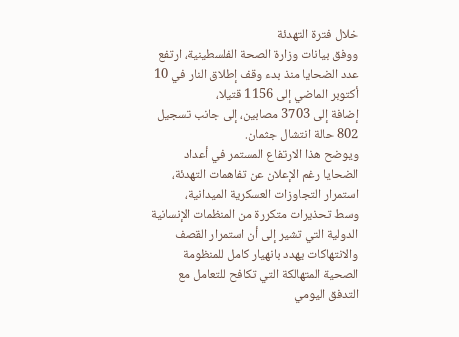خلال فترة التهدئة
ووفق بيانات وزارة الصحة الفلسطينية، ارتفع عدد الضحايا منذ بدء وقف إطلاق النار في 10 أكتوبر الماضي إلى 1156 قتيلا،
إضافة إلى 3703 مصابين، إلى جانب تسجيل 802 حالة انتشال جثمان.
ويوضح هذا الارتفاع المستمر في أعداد الضحايا رغم الإعلان عن تفاهمات التهدئة، استمرار التجاوزات العسكرية الميدانية،
وسط تحذيرات متكررة من المنظمات الإنسانية الدولية التي تشير إلى أن استمرار القصف والانتهاكات يهدد بانهيار كامل للمنظومة الصحية المتهالكة التي تكافح للتعامل مع التدفق اليومي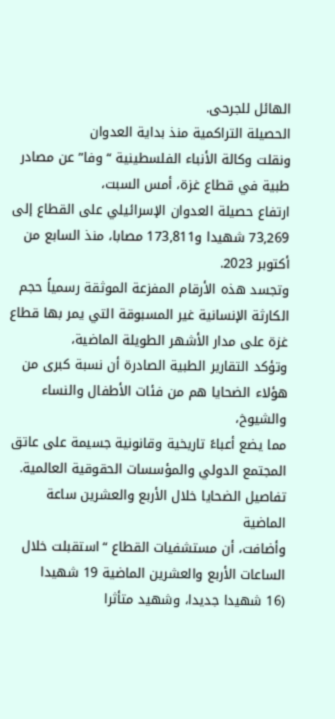الهائل للجرحى.
الحصيلة التراكمية منذ بداية العدوان
ونقلت وكالة الأنباء الفلسطينية “وفا” عن مصادر طبية في قطاع غزة، أمس السبت،
ارتفاع حصيلة العدوان الإسرائيلي على القطاع إلى 73,269 شهيدا و173,811 مصابا، منذ السابع من أكتوبر 2023.
وتجسد هذه الأرقام المفزعة الموثقة رسمياً حجم الكارثة الإنسانية غير المسبوقة التي يمر بها قطاع غزة على مدار الأشهر الطويلة الماضية،
وتؤكد التقارير الطبية الصادرة أن نسبة كبرى من هؤلاء الضحايا هم من فئات الأطفال والنساء والشيوخ،
مما يضع أعباءً تاريخية وقانونية جسيمة على عاتق المجتمع الدولي والمؤسسات الحقوقية العالمية.
تفاصيل الضحايا خلال الأربع والعشرين ساعة الماضية
وأضافت، أن مستشفيات القطاع “استقبلت خلال الساعات الأربع والعشرين الماضية 19 شهيدا
(16 شهيدا جديدا، وشهيد متأثرا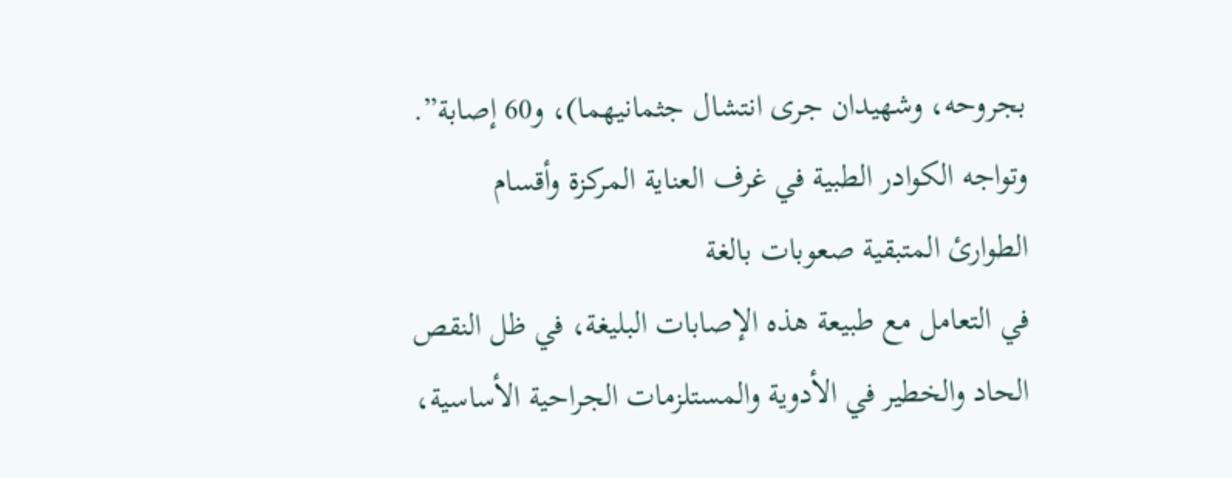بجروحه، وشهيدان جرى انتشال جثمانيهما)، و60 إصابة”.
وتواجه الكوادر الطبية في غرف العناية المركزة وأقسام الطوارئ المتبقية صعوبات بالغة
في التعامل مع طبيعة هذه الإصابات البليغة، في ظل النقص الحاد والخطير في الأدوية والمستلزمات الجراحية الأساسية،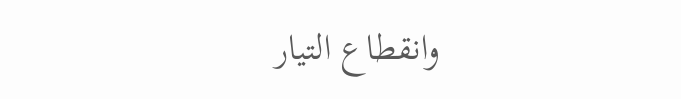وانقطاع التيار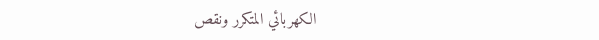الكهربائي المتكرر ونقص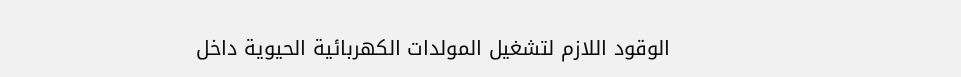الوقود اللازم لتشغيل المولدات الكهربائية الحيوية داخل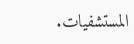المستشفيات.